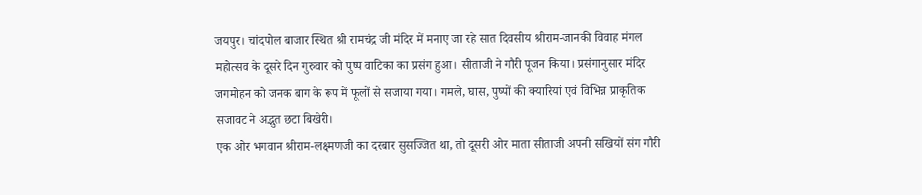जयपुर। चांदपोल बाजार स्थित श्री रामचंद्र जी मंदिर में मनाए जा रहे सात दिवसीय श्रीराम-जानकी विवाह मंगल महोत्सव के दूसरे दिन गुरुवार को पुष्प वाटिका का प्रसंग हुआ। सीताजी ने गौरी पूजन किया। प्रसंगानुसार मंदिर जगमोहन को जनक बाग के रूप में फूलों से सजाया गया। गमले, घास, पुष्पों की क्यारियां एवं विभिन्न प्राकृतिक सजावट ने अद्भुत छटा बिखेरी।
एक ओर भगवान श्रीराम-लक्ष्मणजी का दरबार सुसज्जित था, तो दूसरी ओर माता सीताजी अपनी सखियों संग गौरी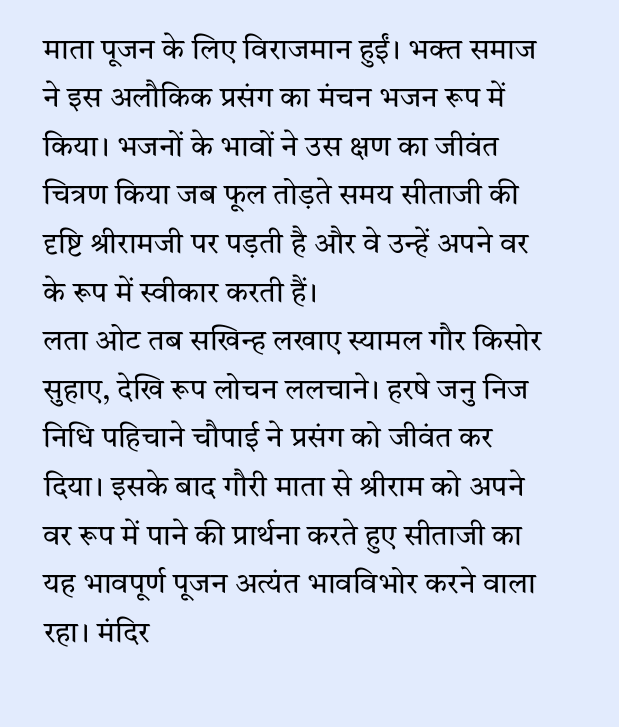माता पूजन के लिए विराजमान हुईं। भक्त समाज ने इस अलौकिक प्रसंग का मंचन भजन रूप में किया। भजनों के भावों ने उस क्षण का जीवंत चित्रण किया जब फूल तोड़ते समय सीताजी की दृष्टि श्रीरामजी पर पड़ती है और वे उन्हें अपने वर के रूप में स्वीकार करती हैं।
लता ओट तब सखिन्ह लखाए स्यामल गौर किसोर सुहाए, देखि रूप लोचन ललचाने। हरषे जनु निज निधि पहिचाने चौपाई ने प्रसंग को जीवंत कर दिया। इसके बाद गौरी माता से श्रीराम को अपने वर रूप में पाने की प्रार्थना करते हुए सीताजी का यह भावपूर्ण पूजन अत्यंत भावविभोर करने वाला रहा। मंदिर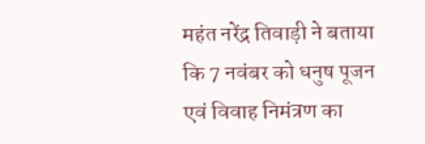महंत नरेंद्र तिवाड़ी ने बताया कि 7 नवंबर को धनुष पूजन एवं विवाह निमंत्रण का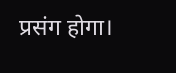प्रसंग होगा।